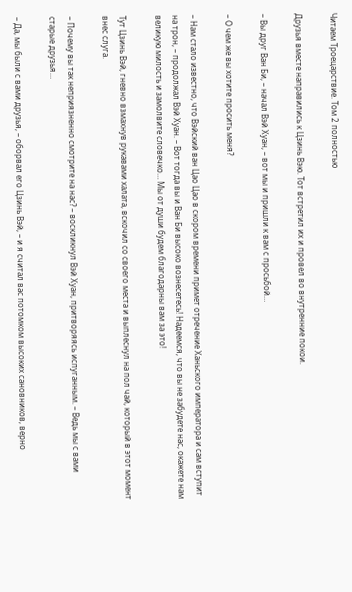Читаем Троецарствие. Том 2 полностью

Друзья вместе направились к Цзинь Вэю. Тот встретил их и провел во внутренние покои.

– Вы друг Ван Би, – начал Вэй Хуан, – вот мы и пришли к вам с просьбой…

– О чем же вы хотите просить меня?

– Нам стало известно, что Вэйский ван Цао Цао в скором времени примет отречение Ханьского императора и сам вступит на трон, – продолжал Вэй Хуан. – Вот тогда вы и Ван Би высоко вознесетесь! Надеемся, что вы не забудете нас, окажете нам великую милость и замолвите словечко… Мы от души будем благодарны вам за это!

Тут Цзинь Вэй, гневно взмахнув рукавами халата, вскочил со своего места и выплеснул на пол чай, который в этот момент внес слуга.

– Почему вы так неприязненно смотрите на нас? – воскликнул Вэй Хуан, притворяясь испуганным. – Ведь мы с вами старые друзья…

– Да, мы были с вами друзья, – оборвал его Цзинь Вэй, – и я считал вас потомком высоких сановников, верно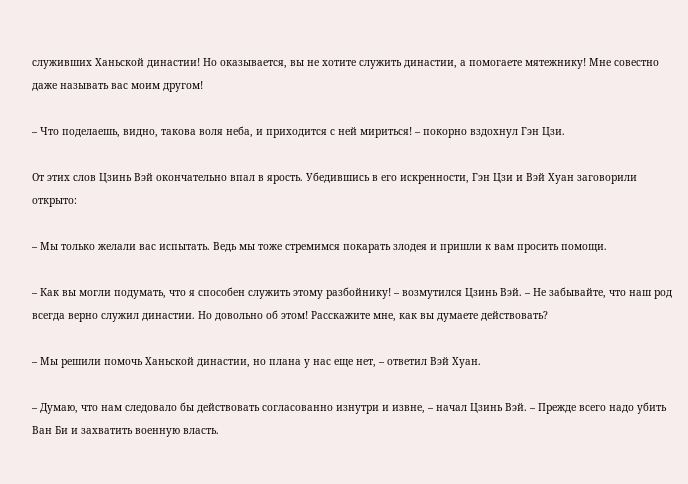служивших Ханьской династии! Но оказывается, вы не хотите служить династии, а помогаете мятежнику! Мне совестно даже называть вас моим другом!

– Что поделаешь, видно, такова воля неба, и приходится с ней мириться! – покорно вздохнул Гэн Цзи.

От этих слов Цзинь Вэй окончательно впал в ярость. Убедившись в его искренности, Гэн Цзи и Вэй Хуан заговорили открыто:

– Мы только желали вас испытать. Ведь мы тоже стремимся покарать злодея и пришли к вам просить помощи.

– Как вы могли подумать, что я способен служить этому разбойнику! – возмутился Цзинь Вэй. – Не забывайте, что наш род всегда верно служил династии. Но довольно об этом! Расскажите мне, как вы думаете действовать?

– Мы решили помочь Ханьской династии, но плана у нас еще нет, – ответил Вэй Хуан.

– Думаю, что нам следовало бы действовать согласованно изнутри и извне, – начал Цзинь Вэй. – Прежде всего надо убить Ван Би и захватить военную власть.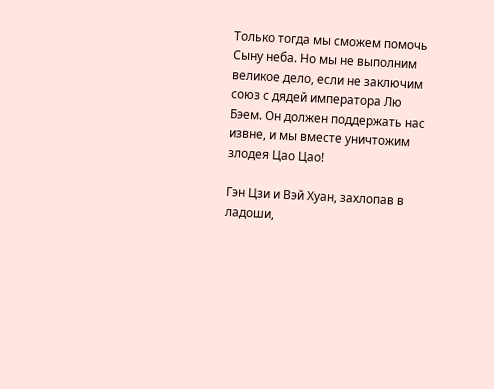Только тогда мы сможем помочь Сыну неба. Но мы не выполним великое дело, если не заключим союз с дядей императора Лю Бэем. Он должен поддержать нас извне, и мы вместе уничтожим злодея Цао Цао!

Гэн Цзи и Вэй Хуан, захлопав в ладоши,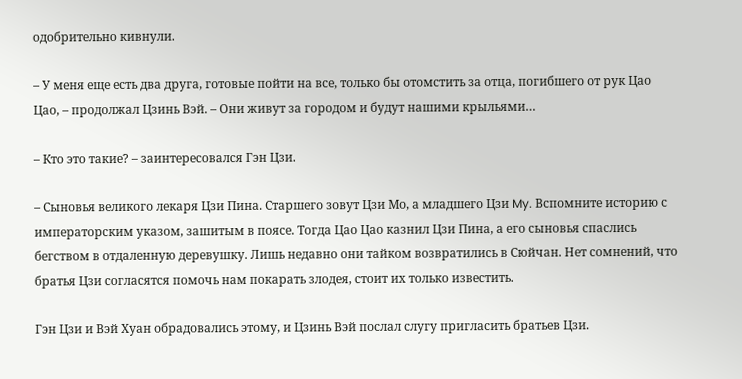одобрительно кивнули.

– У меня еще есть два друга, готовые пойти на все, только бы отомстить за отца, погибшего от рук Цао Цао, – продолжал Цзинь Вэй. – Они живут за городом и будут нашими крыльями…

– Кто это такие? – заинтересовался Гэн Цзи.

– Сыновья великого лекаря Цзи Пина. Старшего зовут Цзи Мо, а младшего Цзи My. Вспомните историю с императорским указом, зашитым в поясе. Тогда Цао Цао казнил Цзи Пина, а его сыновья спаслись бегством в отдаленную деревушку. Лишь недавно они тайком возвратились в Сюйчан. Нет сомнений, что братья Цзи согласятся помочь нам покарать злодея, стоит их только известить.

Гэн Цзи и Вэй Хуан обрадовались этому, и Цзинь Вэй послал слугу пригласить братьев Цзи.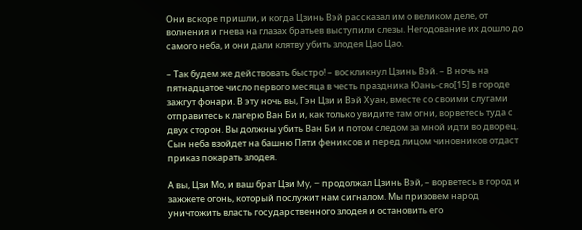Они вскоре пришли, и когда Цзинь Вэй рассказал им о великом деле, от волнения и гнева на глазах братьев выступили слезы. Негодование их дошло до самого неба, и они дали клятву убить злодея Цао Цао.

– Так будем же действовать быстро! – воскликнул Цзинь Вэй. – В ночь на пятнадцатое число первого месяца в честь праздника Юань-сяо[15] в городе зажгут фонари. В эту ночь вы, Гэн Цзи и Вэй Хуан, вместе со своими слугами отправитесь к лагерю Ван Би и, как только увидите там огни, ворветесь туда с двух сторон. Вы должны убить Ван Би и потом следом за мной идти во дворец. Сын неба взойдет на башню Пяти фениксов и перед лицом чиновников отдаст приказ покарать злодея.

А вы, Цзи Мо, и ваш брат Цзи My, – продолжал Цзинь Вэй, – ворветесь в город и зажжете огонь, который послужит нам сигналом. Мы призовем народ уничтожить власть государственного злодея и остановить его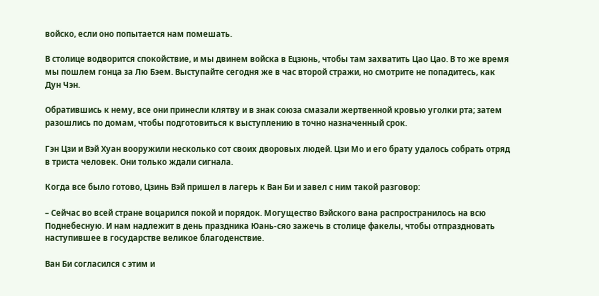войско, если оно попытается нам помешать.

В столице водворится спокойствие, и мы двинем войска в Ецзюнь, чтобы там захватить Цао Цао. В то же время мы пошлем гонца за Лю Бэем. Выступайте сегодня же в час второй стражи, но смотрите не попадитесь, как Дун Чэн.

Обратившись к нему, все они принесли клятву и в знак союза смазали жертвенной кровью уголки рта; затем разошлись по домам, чтобы подготовиться к выступлению в точно назначенный срок.

Гэн Цзи и Вэй Хуан вооружили несколько сот своих дворовых людей. Цзи Мо и его брату удалось собрать отряд в триста человек. Они только ждали сигнала.

Когда все было готово, Цзинь Вэй пришел в лагерь к Ван Би и завел с ним такой разговор:

– Сейчас во всей стране воцарился покой и порядок. Могущество Вэйского вана распространилось на всю Поднебесную. И нам надлежит в день праздника Юань-сяо зажечь в столице факелы, чтобы отпраздновать наступившее в государстве великое благоденствие.

Ван Би согласился с этим и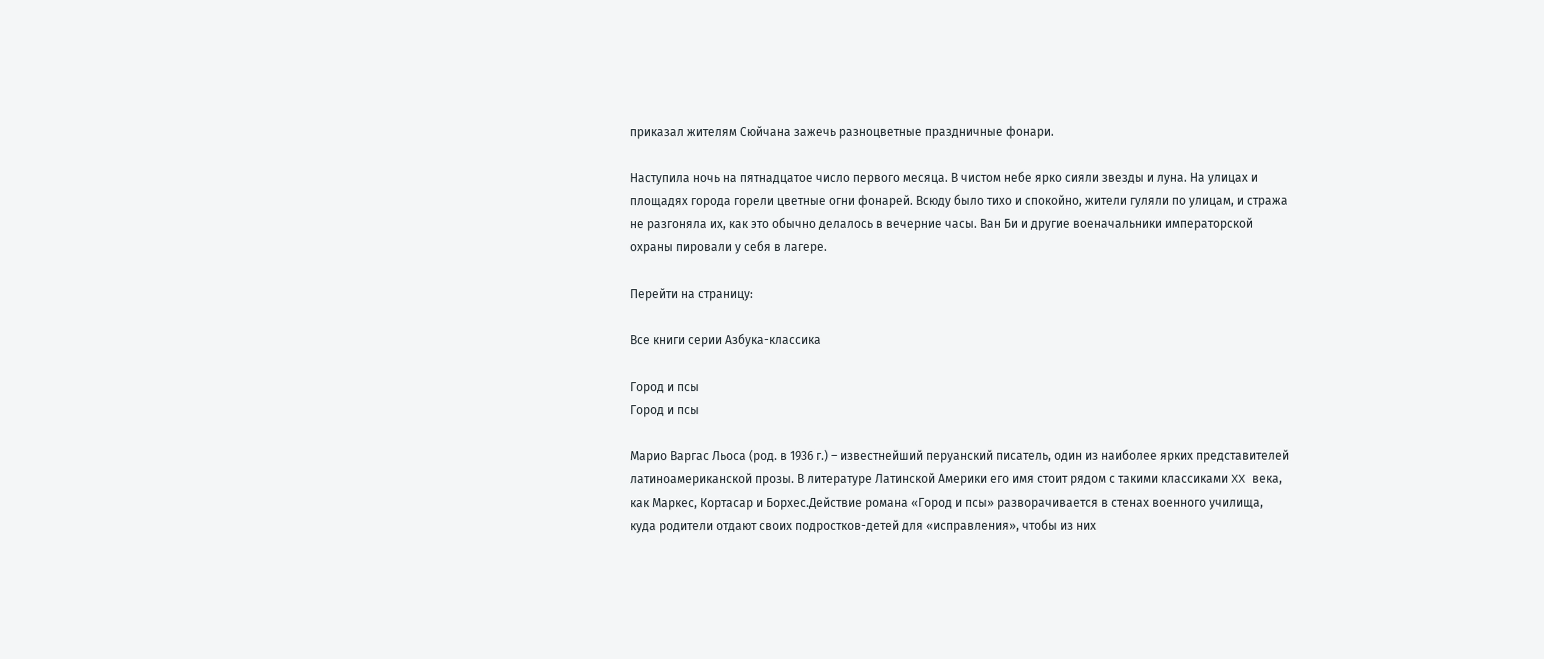приказал жителям Сюйчана зажечь разноцветные праздничные фонари.

Наступила ночь на пятнадцатое число первого месяца. В чистом небе ярко сияли звезды и луна. На улицах и площадях города горели цветные огни фонарей. Всюду было тихо и спокойно, жители гуляли по улицам, и стража не разгоняла их, как это обычно делалось в вечерние часы. Ван Би и другие военачальники императорской охраны пировали у себя в лагере.

Перейти на страницу:

Все книги серии Азбука-классика

Город и псы
Город и псы

Марио Варгас Льоса (род. в 1936 г.) – известнейший перуанский писатель, один из наиболее ярких представителей латиноамериканской прозы. В литературе Латинской Америки его имя стоит рядом с такими классиками XX века, как Маркес, Кортасар и Борхес.Действие романа «Город и псы» разворачивается в стенах военного училища, куда родители отдают своих подростков-детей для «исправления», чтобы из них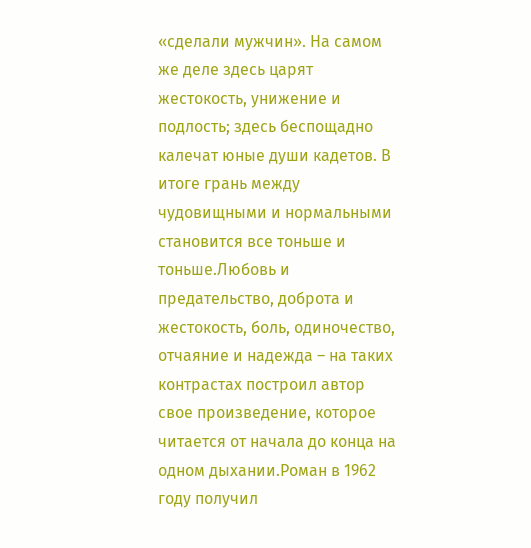«сделали мужчин». На самом же деле здесь царят жестокость, унижение и подлость; здесь беспощадно калечат юные души кадетов. В итоге грань между чудовищными и нормальными становится все тоньше и тоньше.Любовь и предательство, доброта и жестокость, боль, одиночество, отчаяние и надежда – на таких контрастах построил автор свое произведение, которое читается от начала до конца на одном дыхании.Роман в 1962 году получил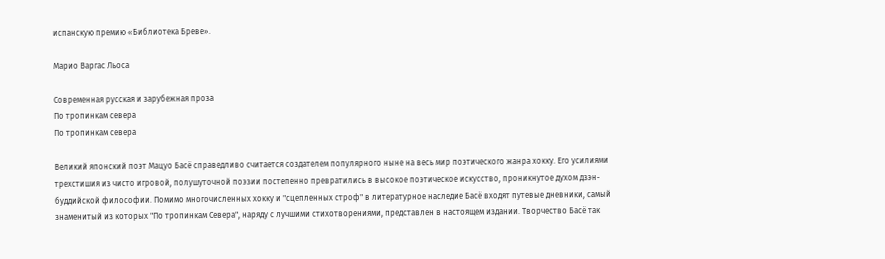испанскую премию «Библиотека Бреве».

Марио Варгас Льоса

Современная русская и зарубежная проза
По тропинкам севера
По тропинкам севера

Великий японский поэт Мацуо Басё справедливо считается создателем популярного ныне на весь мир поэтического жанра хокку. Его усилиями трехстишия из чисто игровой, полушуточной поэзии постепенно превратились в высокое поэтическое искусство, проникнутое духом дзэн-буддийской философии. Помимо многочисленных хокку и "сцепленных строф" в литературное наследие Басё входят путевые дневники, самый знаменитый из которых "По тропинкам Севера", наряду с лучшими стихотворениями, представлен в настоящем издании. Творчество Басё так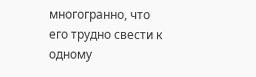многогранно, что его трудно свести к одному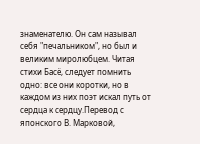знаменателю. Он сам называл себя "печальником", но был и великим миролюбцем. Читая стихи Басё, следует помнить одно: все они коротки, но в каждом из них поэт искал путь от сердца к сердцу.Перевод с японского В. Марковой,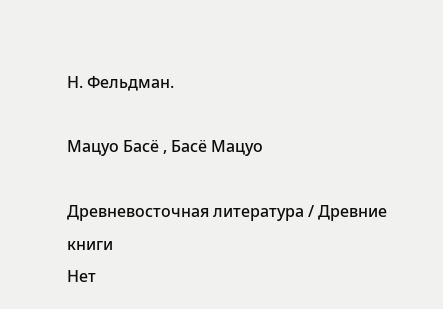Н. Фельдман.

Мацуо Басё , Басё Мацуо

Древневосточная литература / Древние книги
Нет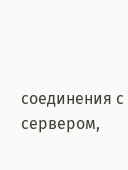соединения с сервером,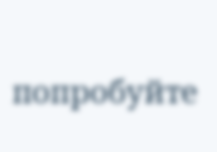попробуйте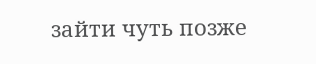зайти чуть позже